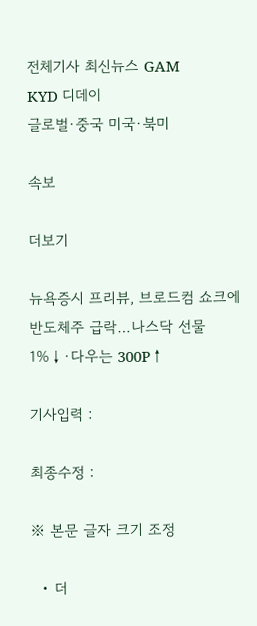전체기사 최신뉴스 GAM
KYD 디데이
글로벌·중국 미국·북미

속보

더보기

뉴욕증시 프리뷰, 브로드컴 쇼크에 반도체주 급락…나스닥 선물 1%↓·다우는 300P↑

기사입력 :

최종수정 :

※ 본문 글자 크기 조정

  • 더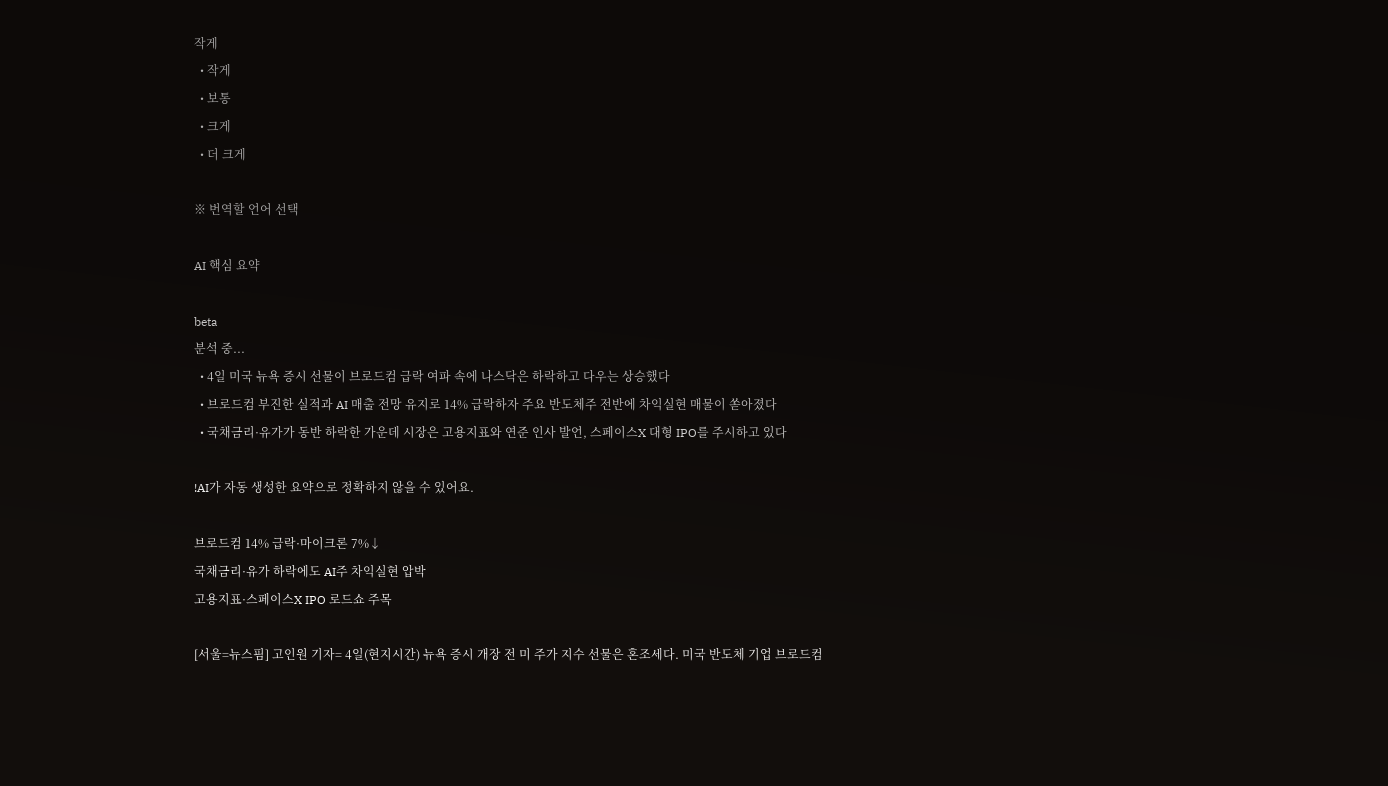작게
  • 작게
  • 보통
  • 크게
  • 더 크게

※ 번역할 언어 선택

AI 핵심 요약

beta
분석 중...
  • 4일 미국 뉴욕 증시 선물이 브로드컴 급락 여파 속에 나스닥은 하락하고 다우는 상승했다
  • 브로드컴 부진한 실적과 AI 매출 전망 유지로 14% 급락하자 주요 반도체주 전반에 차익실현 매물이 쏟아졌다
  • 국채금리·유가가 동반 하락한 가운데 시장은 고용지표와 연준 인사 발언, 스페이스X 대형 IPO를 주시하고 있다

!AI가 자동 생성한 요약으로 정확하지 않을 수 있어요.

브로드컴 14% 급락·마이크론 7%↓
국채금리·유가 하락에도 AI주 차익실현 압박
고용지표·스페이스X IPO 로드쇼 주목

[서울=뉴스핌] 고인원 기자= 4일(현지시간) 뉴욕 증시 개장 전 미 주가 지수 선물은 혼조세다. 미국 반도체 기업 브로드컴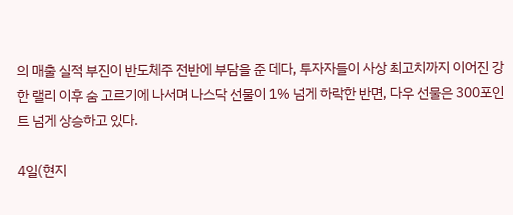의 매출 실적 부진이 반도체주 전반에 부담을 준 데다, 투자자들이 사상 최고치까지 이어진 강한 랠리 이후 숨 고르기에 나서며 나스닥 선물이 1% 넘게 하락한 반면, 다우 선물은 300포인트 넘게 상승하고 있다.

4일(현지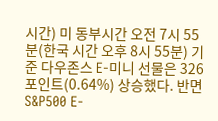시간) 미 동부시간 오전 7시 55분(한국 시간 오후 8시 55분) 기준 다우존스 E-미니 선물은 326포인트(0.64%) 상승했다. 반면 S&P500 E-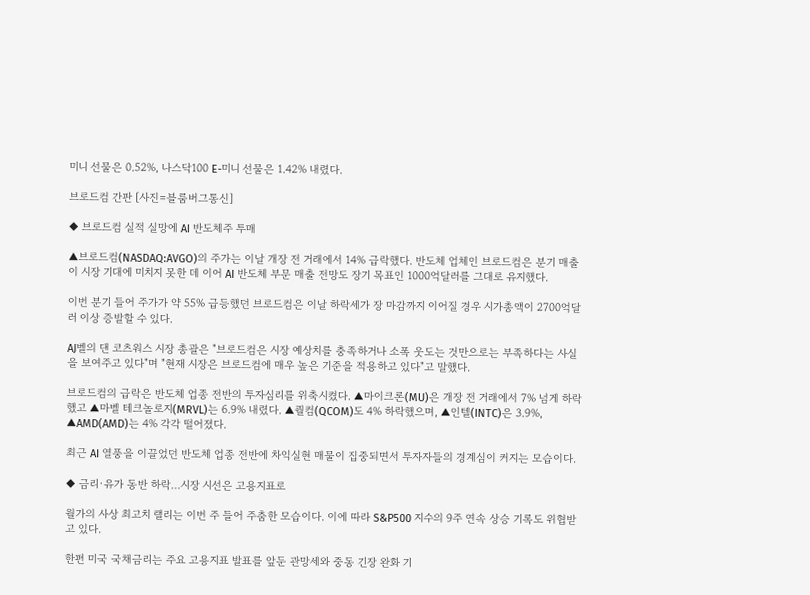미니 선물은 0.52%, 나스닥100 E-미니 선물은 1.42% 내렸다.

브로드컴 간판 [사진=블룸버그통신]

◆ 브로드컴 실적 실망에 AI 반도체주 투매

▲브로드컴(NASDAQ:AVGO)의 주가는 이날 개장 전 거래에서 14% 급락했다. 반도체 업체인 브로드컴은 분기 매출이 시장 기대에 미치지 못한 데 이어 AI 반도체 부문 매출 전망도 장기 목표인 1000억달러를 그대로 유지했다.

이번 분기 들어 주가가 약 55% 급등했던 브로드컴은 이날 하락세가 장 마감까지 이어질 경우 시가총액이 2700억달러 이상 증발할 수 있다.

AJ벨의 댄 코츠워스 시장 총괄은 "브로드컴은 시장 예상치를 충족하거나 소폭 웃도는 것만으로는 부족하다는 사실을 보여주고 있다"며 "현재 시장은 브로드컴에 매우 높은 기준을 적용하고 있다"고 말했다.

브로드컴의 급락은 반도체 업종 전반의 투자심리를 위축시켰다. ▲마이크론(MU)은 개장 전 거래에서 7% 넘게 하락했고 ▲마벨 테크놀로지(MRVL)는 6.9% 내렸다. ▲퀄컴(QCOM)도 4% 하락했으며, ▲인텔(INTC)은 3.9%, ▲AMD(AMD)는 4% 각각 떨어졌다.

최근 AI 열풍을 이끌었던 반도체 업종 전반에 차익실현 매물이 집중되면서 투자자들의 경계심이 커지는 모습이다.

◆ 금리·유가 동반 하락…시장 시선은 고용지표로

월가의 사상 최고치 랠리는 이번 주 들어 주춤한 모습이다. 이에 따라 S&P500 지수의 9주 연속 상승 기록도 위협받고 있다.

한편 미국 국채금리는 주요 고용지표 발표를 앞둔 관망세와 중동 긴장 완화 기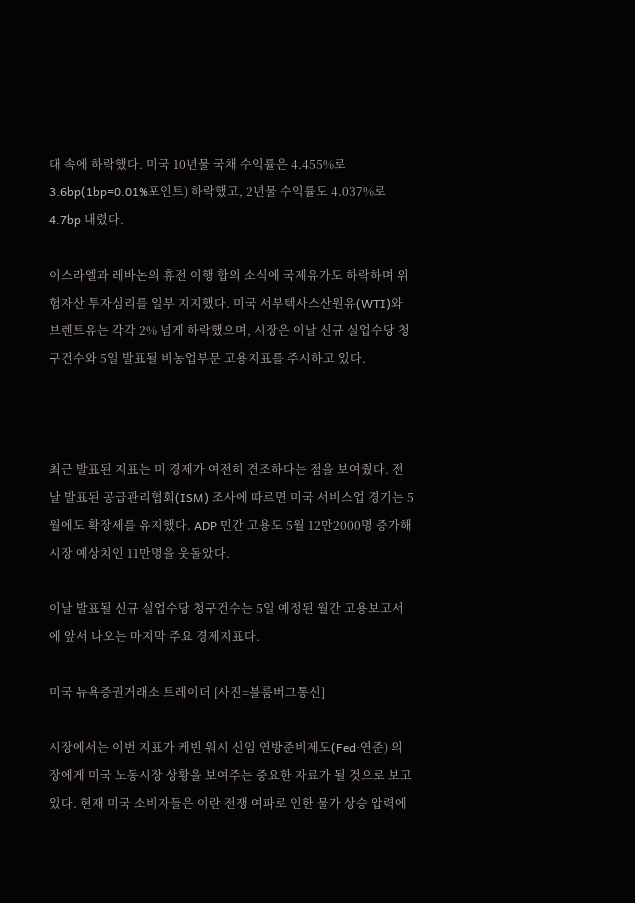대 속에 하락했다. 미국 10년물 국채 수익률은 4.455%로 3.6bp(1bp=0.01%포인트) 하락했고, 2년물 수익률도 4.037%로 4.7bp 내렸다.

이스라엘과 레바논의 휴전 이행 합의 소식에 국제유가도 하락하며 위험자산 투자심리를 일부 지지했다. 미국 서부텍사스산원유(WTI)와 브렌트유는 각각 2% 넘게 하락했으며, 시장은 이날 신규 실업수당 청구건수와 5일 발표될 비농업부문 고용지표를 주시하고 있다.



최근 발표된 지표는 미 경제가 여전히 견조하다는 점을 보여줬다. 전날 발표된 공급관리협회(ISM) 조사에 따르면 미국 서비스업 경기는 5월에도 확장세를 유지했다. ADP 민간 고용도 5월 12만2000명 증가해 시장 예상치인 11만명을 웃돌았다.

이날 발표될 신규 실업수당 청구건수는 5일 예정된 월간 고용보고서에 앞서 나오는 마지막 주요 경제지표다.

미국 뉴욕증권거래소 트레이더 [사진=블룸버그통신]

시장에서는 이번 지표가 케빈 워시 신임 연방준비제도(Fed·연준) 의장에게 미국 노동시장 상황을 보여주는 중요한 자료가 될 것으로 보고 있다. 현재 미국 소비자들은 이란 전쟁 여파로 인한 물가 상승 압력에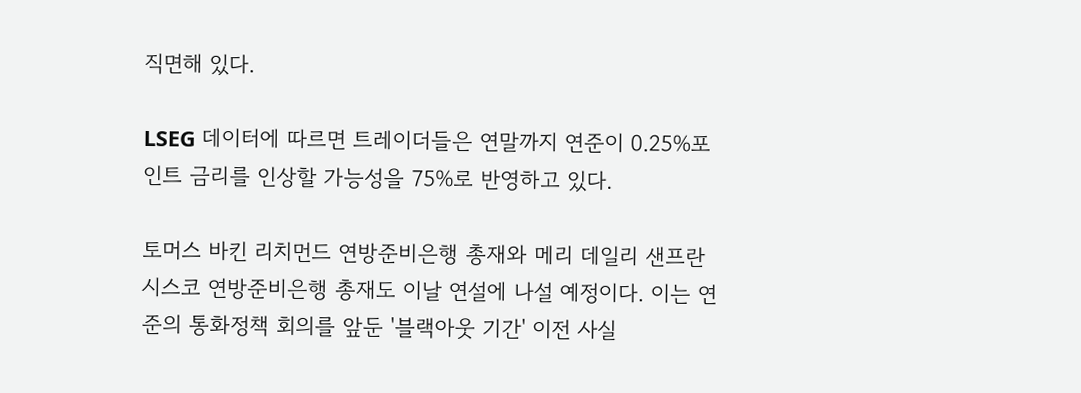직면해 있다.

LSEG 데이터에 따르면 트레이더들은 연말까지 연준이 0.25%포인트 금리를 인상할 가능성을 75%로 반영하고 있다.

토머스 바킨 리치먼드 연방준비은행 총재와 메리 데일리 샌프란시스코 연방준비은행 총재도 이날 연설에 나설 예정이다. 이는 연준의 통화정책 회의를 앞둔 '블랙아웃 기간' 이전 사실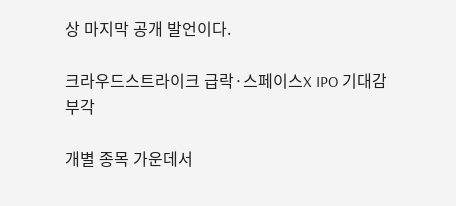상 마지막 공개 발언이다.

크라우드스트라이크 급락·스페이스X IPO 기대감 부각

개별 종목 가운데서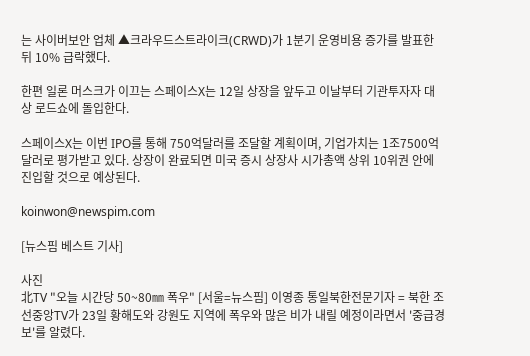는 사이버보안 업체 ▲크라우드스트라이크(CRWD)가 1분기 운영비용 증가를 발표한 뒤 10% 급락했다.

한편 일론 머스크가 이끄는 스페이스X는 12일 상장을 앞두고 이날부터 기관투자자 대상 로드쇼에 돌입한다.

스페이스X는 이번 IPO를 통해 750억달러를 조달할 계획이며, 기업가치는 1조7500억달러로 평가받고 있다. 상장이 완료되면 미국 증시 상장사 시가총액 상위 10위권 안에 진입할 것으로 예상된다.

koinwon@newspim.com

[뉴스핌 베스트 기사]

사진
北TV "오늘 시간당 50~80㎜ 폭우" [서울=뉴스핌] 이영종 통일북한전문기자 = 북한 조선중앙TV가 23일 황해도와 강원도 지역에 폭우와 많은 비가 내릴 예정이라면서 '중급경보'를 알렸다.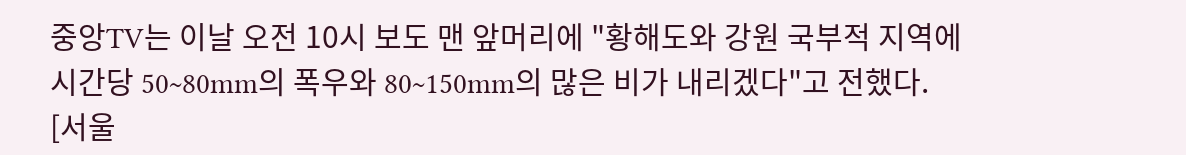중앙TV는 이날 오전 10시 보도 맨 앞머리에 "황해도와 강원 국부적 지역에 시간당 50~80mm의 폭우와 80~150mm의 많은 비가 내리겠다"고 전했다. [서울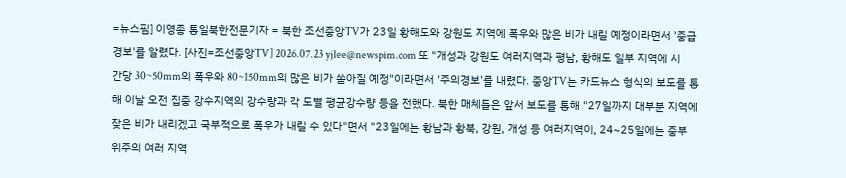=뉴스핌] 이영종 통일북한전문기자 = 북한 조선중앙TV가 23일 황해도와 강원도 지역에 폭우와 많은 비가 내릴 예정이라면서 '중급경보'를 알렸다. [사진=조선중앙TV] 2026.07.23 yjlee@newspim.com 또 "개성과 강원도 여러지역과 평남, 황해도 일부 지역에 시간당 30~50mm의 폭우와 80~150mm의 많은 비가 쏟아질 예정"이라면서 '주의경보'를 내렸다. 중앙TV는 카드뉴스 형식의 보도를 통해 이날 오전 집중 강수지역의 강수량과 각 도별 평균강수량 등을 전했다. 북한 매체들은 앞서 보도를 통해 "27일까지 대부분 지역에 잦은 비가 내리겠고 국부적으로 폭우가 내릴 수 있다"면서 "23일에는 황남과 황북, 강원, 개성 등 여러지역이, 24~25일에는 중부 위주의 여러 지역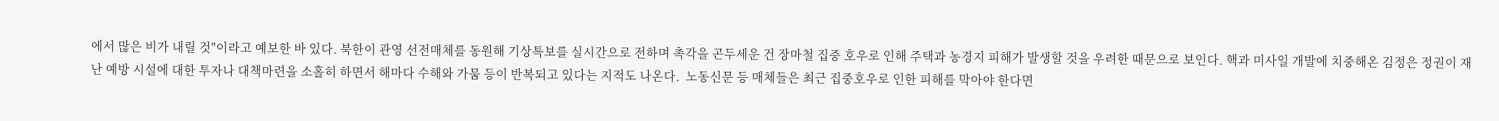에서 많은 비가 내릴 것"이라고 예보한 바 있다. 북한이 관영 선전매체를 동원해 기상특보를 실시간으로 전하며 촉각을 곤두세운 건 장마철 집중 호우로 인해 주택과 농경지 피해가 발생할 것을 우려한 때문으로 보인다. 핵과 미사일 개발에 치중해온 김정은 정권이 재난 예방 시설에 대한 투자나 대책마련을 소홀히 하면서 해마다 수해와 가뭄 등이 반복되고 있다는 지적도 나온다.  노동신문 등 매체들은 최근 집중호우로 인한 피해를 막아야 한다면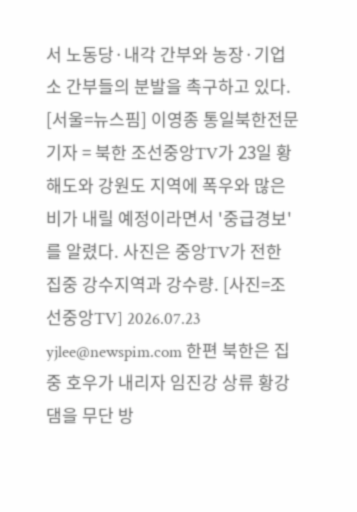서 노동당·내각 간부와 농장·기업소 간부들의 분발을 촉구하고 있다. [서울=뉴스핌] 이영종 통일북한전문기자 = 북한 조선중앙TV가 23일 황해도와 강원도 지역에 폭우와 많은 비가 내릴 예정이라면서 '중급경보'를 알렸다. 사진은 중앙TV가 전한 집중 강수지역과 강수량. [사진=조선중앙TV] 2026.07.23 yjlee@newspim.com 한편 북한은 집중 호우가 내리자 임진강 상류 황강댐을 무단 방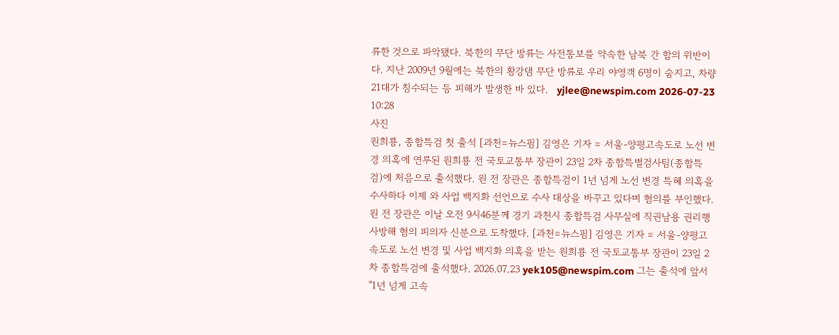류한 것으로 파악됐다. 북한의 무단 방류는 사전통보를 약속한 남북 간 합의 위반이다. 지난 2009년 9월에는 북한의 황강댐 무단 방류로 우리 야영객 6명이 숨지고, 차량 21대가 침수되는 등 피해가 발생한 바 있다.   yjlee@newspim.com 2026-07-23 10:28
사진
원희룡, 종합특검 첫 출석 [과천=뉴스핌] 김영은 기자 = 서울-양평고속도로 노선 변경 의혹에 연루된 원희룡 전 국토교통부 장관이 23일 2차 종합특별검사팀(종합특검)에 처음으로 출석했다. 원 전 장관은 종합특검이 1년 넘게 노선 변경 특혜 의혹을 수사하다 이제 와 사업 백지화 선언으로 수사 대상을 바꾸고 있다며 혐의를 부인했다. 원 전 장관은 이날 오전 9시46분께 경기 과천시 종합특검 사무실에 직권남용 권리행사방해 혐의 피의자 신분으로 도착했다. [과천=뉴스핌] 김영은 기자 = 서울-양평고속도로 노선 변경 및 사업 백지화 의혹을 받는 원희룡 전 국토교통부 장관이 23일 2차 종합특검에 출석했다. 2026.07.23 yek105@newspim.com 그는 출석에 앞서 "1년 넘게 고속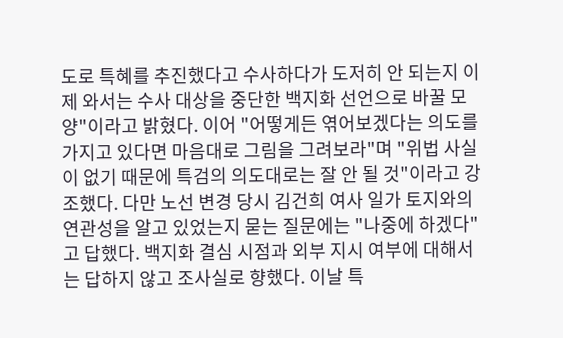도로 특혜를 추진했다고 수사하다가 도저히 안 되는지 이제 와서는 수사 대상을 중단한 백지화 선언으로 바꿀 모양"이라고 밝혔다. 이어 "어떻게든 엮어보겠다는 의도를 가지고 있다면 마음대로 그림을 그려보라"며 "위법 사실이 없기 때문에 특검의 의도대로는 잘 안 될 것"이라고 강조했다. 다만 노선 변경 당시 김건희 여사 일가 토지와의 연관성을 알고 있었는지 묻는 질문에는 "나중에 하겠다"고 답했다. 백지화 결심 시점과 외부 지시 여부에 대해서는 답하지 않고 조사실로 향했다. 이날 특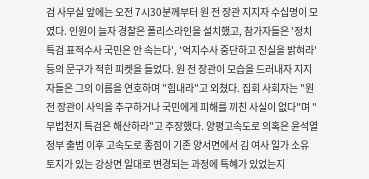검 사무실 앞에는 오전 7시30분께부터 원 전 장관 지지자 수십명이 모였다. 인원이 늘자 경찰은 폴리스라인을 설치했고, 참가자들은 '정치특검 표적수사 국민은 안 속는다', '억지수사 중단하고 진실을 밝혀라' 등의 문구가 적힌 피켓을 들었다. 원 전 장관이 모습을 드러내자 지지자들은 그의 이름을 연호하며 "힘내라"고 외쳤다. 집회 사회자는 "원 전 장관이 사익을 추구하거나 국민에게 피해를 끼친 사실이 없다"며 "무법천지 특검은 해산하라"고 주장했다. 양평고속도로 의혹은 윤석열 정부 출범 이후 고속도로 종점이 기존 양서면에서 김 여사 일가 소유 토지가 있는 강상면 일대로 변경되는 과정에 특혜가 있었는지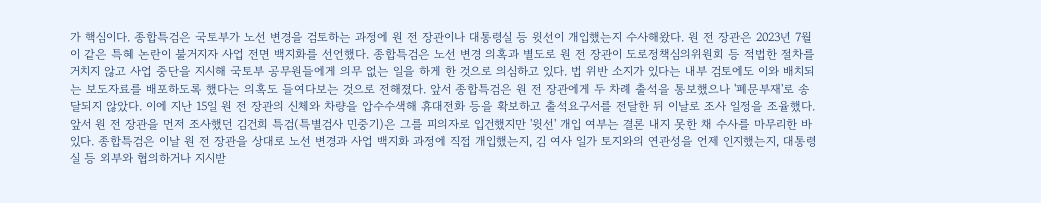가 핵심이다. 종합특검은 국토부가 노선 변경을 검토하는 과정에 원 전 장관이나 대통령실 등 윗선이 개입했는지 수사해왔다. 원 전 장관은 2023년 7월 이 같은 특혜 논란이 불거지자 사업 전면 백지화를 선언했다. 종합특검은 노선 변경 의혹과 별도로 원 전 장관이 도로정책심의위원회 등 적법한 절차를 거치지 않고 사업 중단을 지시해 국토부 공무원들에게 의무 없는 일을 하게 한 것으로 의심하고 있다. 법 위반 소지가 있다는 내부 검토에도 이와 배치되는 보도자료를 배포하도록 했다는 의혹도 들여다보는 것으로 전해졌다. 앞서 종합특검은 원 전 장관에게 두 차례 출석을 통보했으나 '폐문부재'로 송달되지 않았다. 이에 지난 15일 원 전 장관의 신체와 차량을 압수수색해 휴대전화 등을 확보하고 출석요구서를 전달한 뒤 이날로 조사 일정을 조율했다. 앞서 원 전 장관을 먼저 조사했던 김건희 특검(특별검사 민중기)은 그를 피의자로 입건했지만 '윗선' 개입 여부는 결론 내지 못한 채 수사를 마무리한 바 있다. 종합특검은 이날 원 전 장관을 상대로 노선 변경과 사업 백지화 과정에 직접 개입했는지, 김 여사 일가 토지와의 연관성을 언제 인지했는지, 대통령실 등 외부와 협의하거나 지시받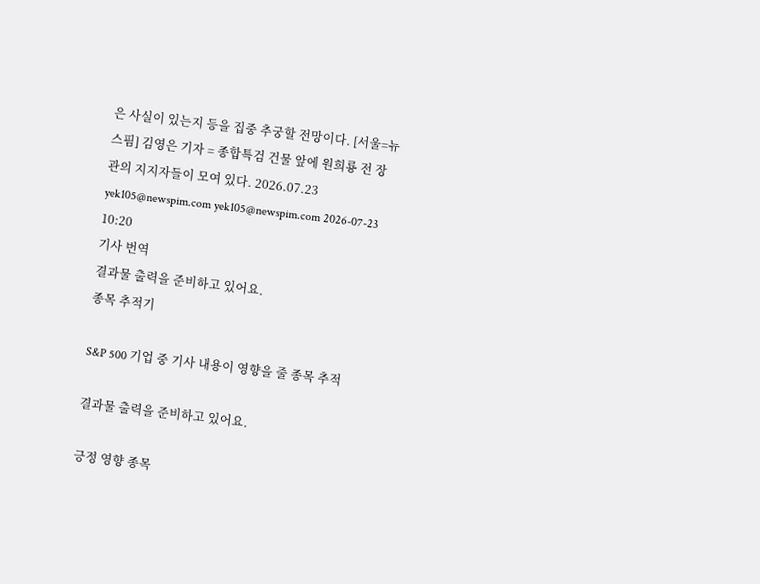은 사실이 있는지 등을 집중 추궁할 전망이다. [서울=뉴스핌] 김영은 기자 = 종합특검 건물 앞에 원희룡 전 장관의 지지자들이 모여 있다. 2026.07.23 yek105@newspim.com yek105@newspim.com 2026-07-23 10:20
기사 번역
결과물 출력을 준비하고 있어요.
종목 추적기

S&P 500 기업 중 기사 내용이 영향을 줄 종목 추적

결과물 출력을 준비하고 있어요.

긍정 영향 종목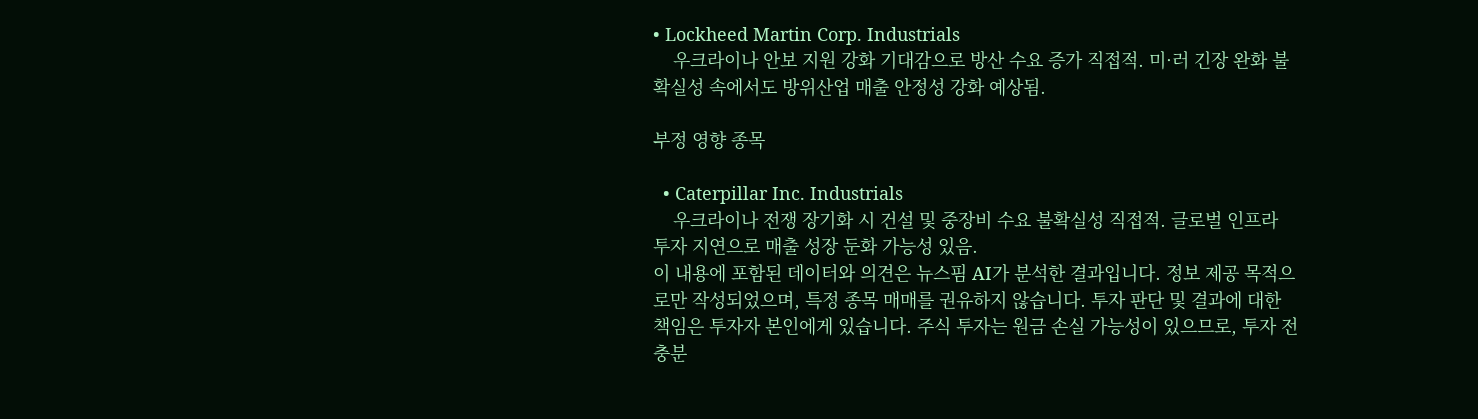• Lockheed Martin Corp. Industrials
    우크라이나 안보 지원 강화 기대감으로 방산 수요 증가 직접적. 미·러 긴장 완화 불확실성 속에서도 방위산업 매출 안정성 강화 예상됨.

부정 영향 종목

  • Caterpillar Inc. Industrials
    우크라이나 전쟁 장기화 시 건설 및 중장비 수요 불확실성 직접적. 글로벌 인프라 투자 지연으로 매출 성장 둔화 가능성 있음.
이 내용에 포함된 데이터와 의견은 뉴스핌 AI가 분석한 결과입니다. 정보 제공 목적으로만 작성되었으며, 특정 종목 매매를 권유하지 않습니다. 투자 판단 및 결과에 대한 책임은 투자자 본인에게 있습니다. 주식 투자는 원금 손실 가능성이 있으므로, 투자 전 충분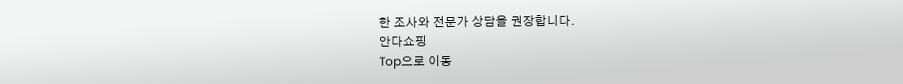한 조사와 전문가 상담을 권장합니다.
안다쇼핑
Top으로 이동